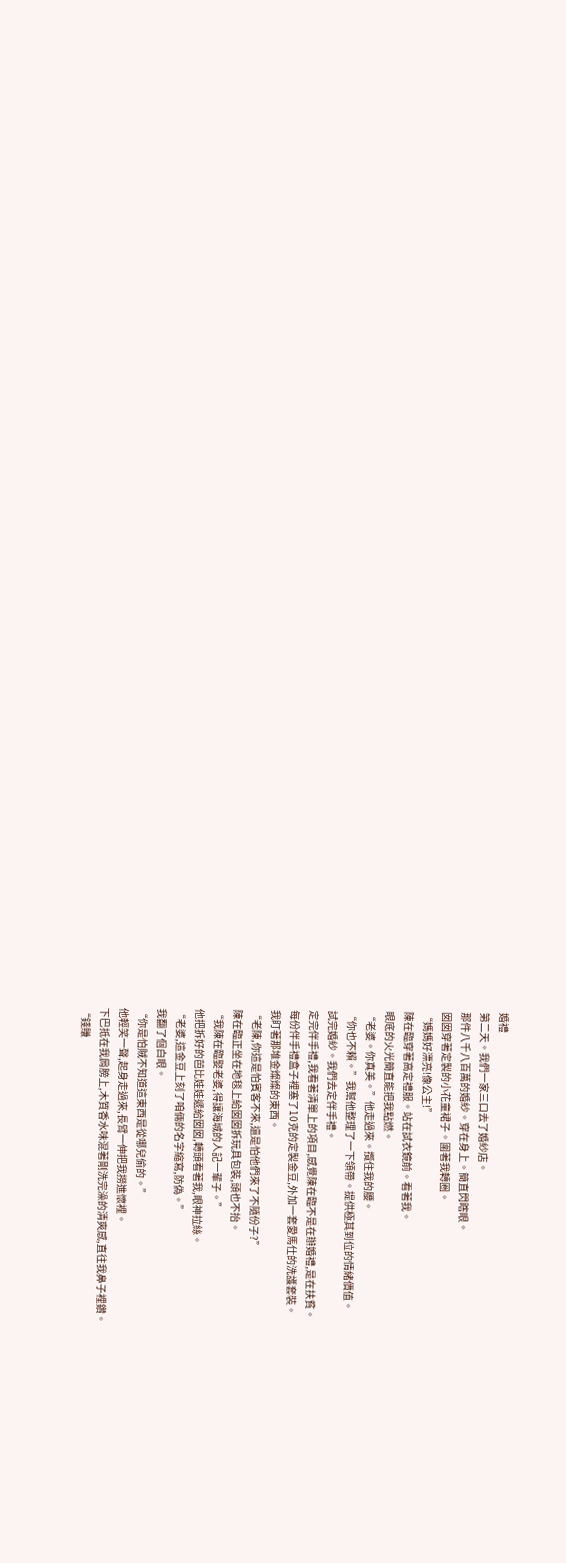婚禮
第二天。我們一家三口去了婚紗店。
那件八千八百萬的婚紗。穿在身上。簡直閃瞎眼。
囡囡穿著定製的小花童裙子。圍著我轉圈。
“媽媽好漂亮!像公主!”
陳在臨穿著高定禮服。站在試衣鏡前。看著我。
眼底的火光簡直能把我點燃。
“老婆。你真美。”他走過來。攬住我的腰。
“你也不賴。”我幫他整理了一下領帶。提供極其到位的情緒價值。
試完婚紗。我們去定伴手禮。
定完伴手禮,我看著清單上的項目,感覺陳在臨不是在辦婚禮,是在扶貧。
每份伴手禮盒子裡塞了10克的定製金豆,外加一套愛馬仕的洗護套裝。
我盯著那堆金燦燦的東西。
“老陳,你這是怕賓客不來,還是怕他們來了不隨份子?”
陳在臨正坐在地毯上給囡囡拆玩具包裝,頭也不抬。
“我陳在臨娶老婆,得讓海城的人記一輩子。”
他把拆好的芭比娃娃遞給囡囡,轉頭看著我,眼神拉絲。
“老婆,這金豆上刻了咱倆的名字縮寫,防偽。”
我翻了個白眼。
“你是怕賊不知道這東西是從哪兒偷的。”
他輕笑一聲,起身走過來,長臂一伸把我撈進懷裡。
下巴抵在我肩膀上,木質香水味混著剛洗完澡的清爽感,直往我鼻子裡鑽。
“錢賺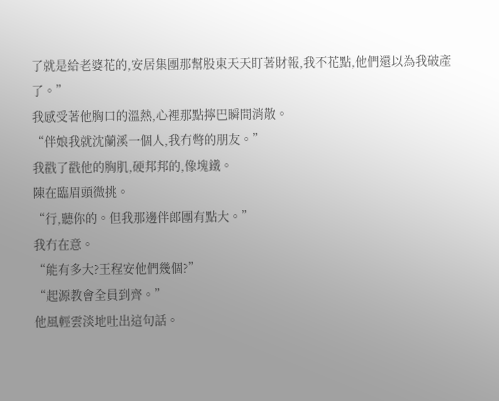了就是給老婆花的,安居集團那幫股東天天盯著財報,我不花點,他們還以為我破產了。”
我感受著他胸口的溫熱,心裡那點擰巴瞬間消散。
“伴娘我就沈蘭溪一個人,我冇彆的朋友。”
我戳了戳他的胸肌,硬邦邦的,像塊鐵。
陳在臨眉頭微挑。
“行,聽你的。但我那邊伴郎團有點大。”
我冇在意。
“能有多大?王程安他們幾個?”
“起源教會全員到齊。”
他風輕雲淡地吐出這句話。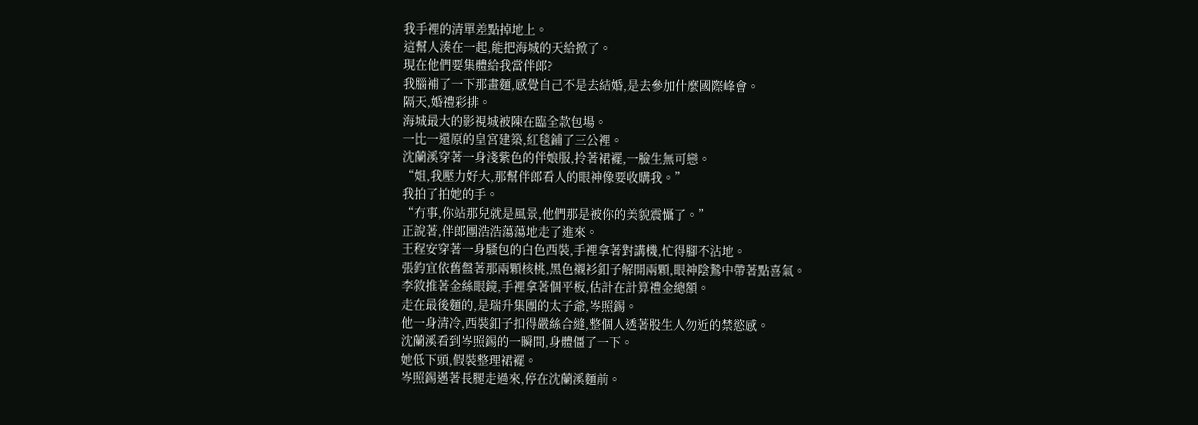我手裡的清單差點掉地上。
這幫人湊在一起,能把海城的天給掀了。
現在他們要集體給我當伴郎?
我腦補了一下那畫麵,感覺自己不是去結婚,是去參加什麼國際峰會。
隔天,婚禮彩排。
海城最大的影視城被陳在臨全款包場。
一比一還原的皇宮建築,紅毯鋪了三公裡。
沈蘭溪穿著一身淺紫色的伴娘服,拎著裙襬,一臉生無可戀。
“姐,我壓力好大,那幫伴郎看人的眼神像要收購我。”
我拍了拍她的手。
“冇事,你站那兒就是風景,他們那是被你的美貌震懾了。”
正說著,伴郎團浩浩蕩蕩地走了進來。
王程安穿著一身騷包的白色西裝,手裡拿著對講機,忙得腳不沾地。
張鈞宜依舊盤著那兩顆核桃,黑色襯衫釦子解開兩顆,眼神陰鷙中帶著點喜氣。
李敘推著金絲眼鏡,手裡拿著個平板,估計在計算禮金總額。
走在最後麵的,是瑞升集團的太子爺,岑照錫。
他一身清冷,西裝釦子扣得嚴絲合縫,整個人透著股生人勿近的禁慾感。
沈蘭溪看到岑照錫的一瞬間,身體僵了一下。
她低下頭,假裝整理裙襬。
岑照錫邁著長腿走過來,停在沈蘭溪麵前。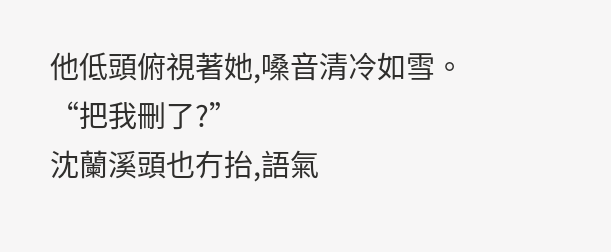他低頭俯視著她,嗓音清冷如雪。
“把我刪了?”
沈蘭溪頭也冇抬,語氣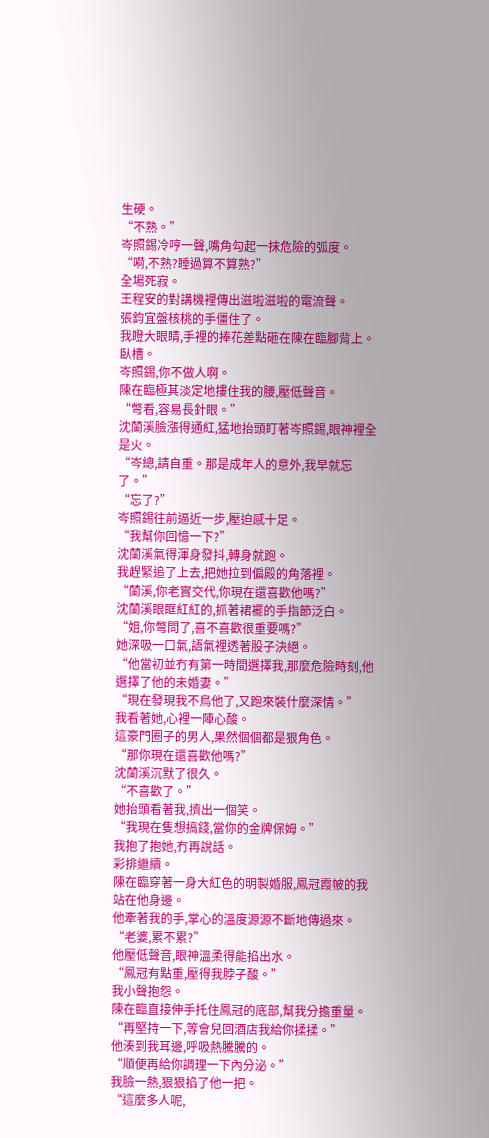生硬。
“不熟。”
岑照錫冷哼一聲,嘴角勾起一抹危險的弧度。
“嗬,不熟?睡過算不算熟?”
全場死寂。
王程安的對講機裡傳出滋啦滋啦的電流聲。
張鈞宜盤核桃的手僵住了。
我瞪大眼睛,手裡的捧花差點砸在陳在臨腳背上。
臥槽。
岑照錫,你不做人啊。
陳在臨極其淡定地摟住我的腰,壓低聲音。
“彆看,容易長針眼。”
沈蘭溪臉漲得通紅,猛地抬頭盯著岑照錫,眼神裡全是火。
“岑總,請自重。那是成年人的意外,我早就忘了。”
“忘了?”
岑照錫往前逼近一步,壓迫感十足。
“我幫你回憶一下?”
沈蘭溪氣得渾身發抖,轉身就跑。
我趕緊追了上去,把她拉到偏殿的角落裡。
“蘭溪,你老實交代,你現在還喜歡他嗎?”
沈蘭溪眼眶紅紅的,抓著裙襬的手指節泛白。
“姐,你彆問了,喜不喜歡很重要嗎?”
她深吸一口氣,語氣裡透著股子決絕。
“他當初並冇有第一時間選擇我,那麼危險時刻,他選擇了他的未婚妻。”
“現在發現我不鳥他了,又跑來裝什麼深情。”
我看著她,心裡一陣心酸。
這豪門圈子的男人,果然個個都是狠角色。
“那你現在還喜歡他嗎?”
沈蘭溪沉默了很久。
“不喜歡了。”
她抬頭看著我,擠出一個笑。
“我現在隻想搞錢,當你的金牌保姆。”
我抱了抱她,冇再說話。
彩排繼續。
陳在臨穿著一身大紅色的明製婚服,鳳冠霞帔的我站在他身邊。
他牽著我的手,掌心的溫度源源不斷地傳過來。
“老婆,累不累?”
他壓低聲音,眼神溫柔得能掐出水。
“鳳冠有點重,壓得我脖子酸。”
我小聲抱怨。
陳在臨直接伸手托住鳳冠的底部,幫我分擔重量。
“再堅持一下,等會兒回酒店我給你揉揉。”
他湊到我耳邊,呼吸熱騰騰的。
“順便再給你調理一下內分泌。”
我臉一熱,狠狠掐了他一把。
“這麼多人呢,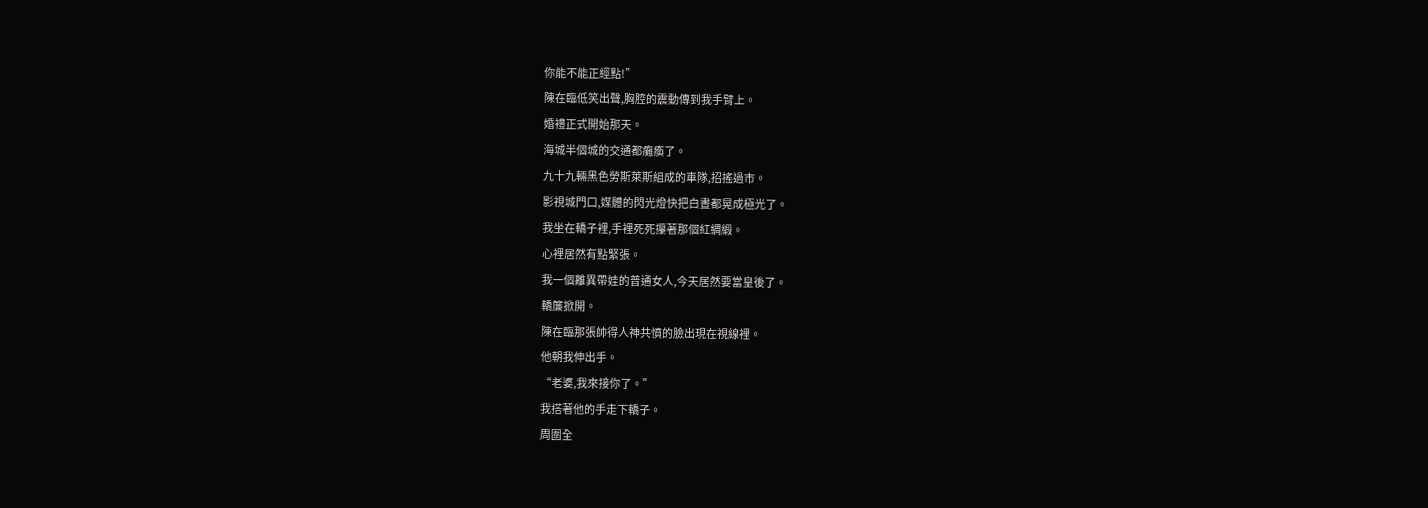你能不能正經點!”
陳在臨低笑出聲,胸腔的震動傳到我手臂上。
婚禮正式開始那天。
海城半個城的交通都癱瘓了。
九十九輛黑色勞斯萊斯組成的車隊,招搖過市。
影視城門口,媒體的閃光燈快把白晝都晃成極光了。
我坐在轎子裡,手裡死死攥著那個紅綢緞。
心裡居然有點緊張。
我一個離異帶娃的普通女人,今天居然要當皇後了。
轎簾掀開。
陳在臨那張帥得人神共憤的臉出現在視線裡。
他朝我伸出手。
“老婆,我來接你了。”
我搭著他的手走下轎子。
周圍全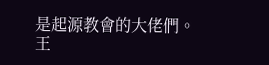是起源教會的大佬們。
王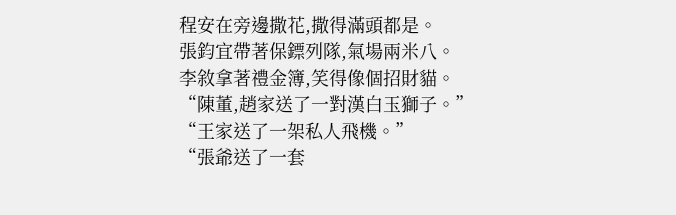程安在旁邊撒花,撒得滿頭都是。
張鈞宜帶著保鏢列隊,氣場兩米八。
李敘拿著禮金簿,笑得像個招財貓。
“陳董,趙家送了一對漢白玉獅子。”
“王家送了一架私人飛機。”
“張爺送了一套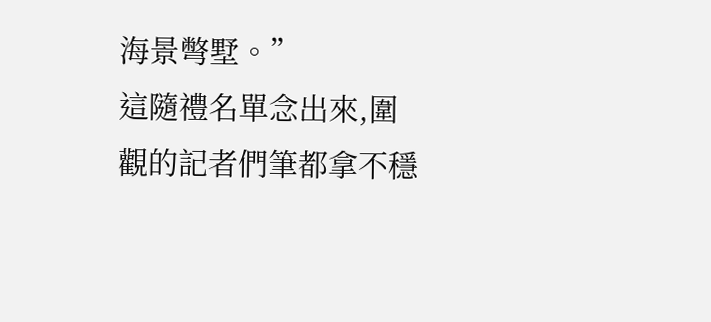海景彆墅。”
這隨禮名單念出來,圍觀的記者們筆都拿不穩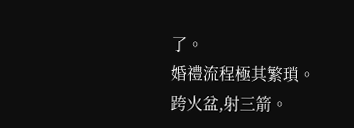了。
婚禮流程極其繁瑣。
跨火盆,射三箭。